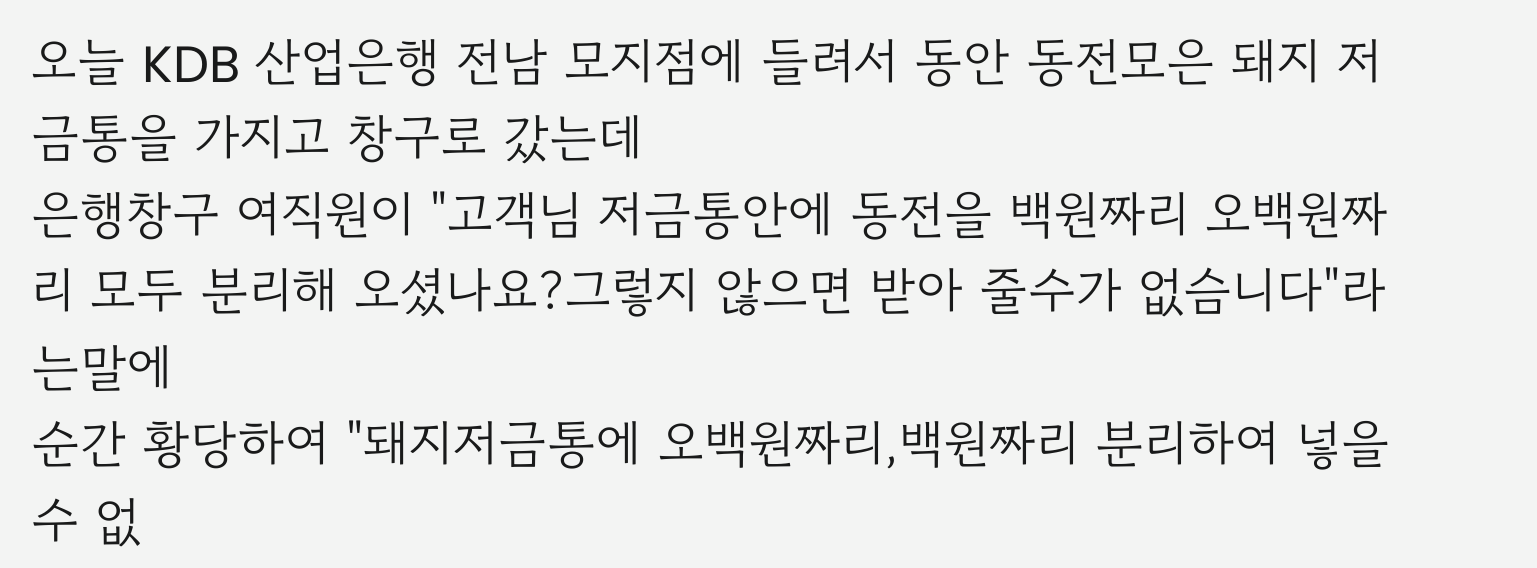오늘 KDB 산업은행 전남 모지점에 들려서 동안 동전모은 돼지 저금통을 가지고 창구로 갔는데
은행창구 여직원이 "고객님 저금통안에 동전을 백원짜리 오백원짜리 모두 분리해 오셨나요?그렇지 않으면 받아 줄수가 없슴니다"라는말에
순간 황당하여 "돼지저금통에 오백원짜리,백원짜리 분리하여 넣을수 없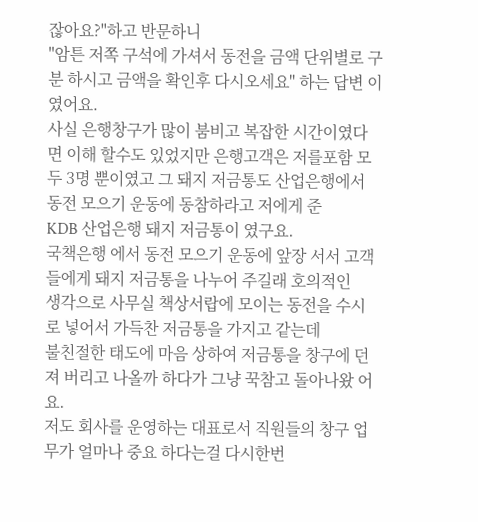잖아요?"하고 반문하니
"암튼 저쪽 구석에 가셔서 동전을 금액 단위별로 구분 하시고 금액을 확인후 다시오세요" 하는 답변 이였어요.
사실 은행창구가 많이 붐비고 복잡한 시간이였다면 이해 할수도 있었지만 은행고객은 저를포함 모두 3명 뿐이였고 그 돼지 저금통도 산업은행에서 동전 모으기 운동에 동참하라고 저에게 준
KDB 산업은행 돼지 저금통이 였구요.
국책은행 에서 동전 모으기 운동에 앞장 서서 고객들에게 돼지 저금통을 나누어 주길래 호의적인
생각으로 사무실 책상서랍에 모이는 동전을 수시로 넣어서 가득찬 저금통을 가지고 같는데
불친절한 태도에 마음 상하여 저금통을 창구에 던져 버리고 나올까 하다가 그냥 꾹참고 돌아나왔 어요.
저도 회사를 운영하는 대표로서 직원들의 창구 업무가 얼마나 중요 하다는걸 다시한번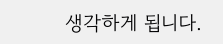생각하게 됩니다.